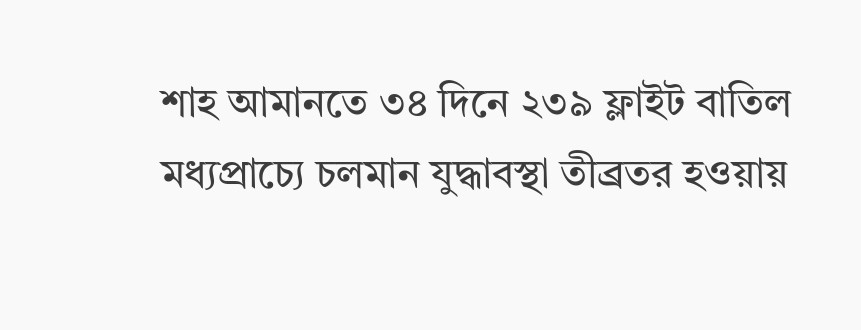শাহ আমানতে ৩৪ দিনে ২৩৯ ফ্লাইট বাতিল
মধ্যপ্রাচ্যে চলমান যুদ্ধাবস্থা তীব্রতর হওয়ায়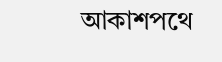আকাশপথে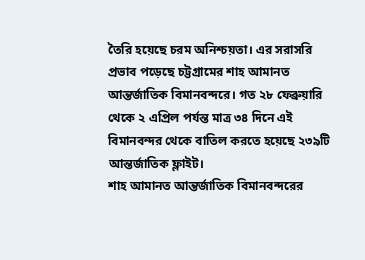তৈরি হয়েছে চরম অনিশ্চয়তা। এর সরাসরি প্রভাব পড়েছে চট্টগ্রামের শাহ আমানত আন্তর্জাতিক বিমানবন্দরে। গত ২৮ ফেব্রুয়ারি থেকে ২ এপ্রিল পর্যন্ত মাত্র ৩৪ দিনে এই বিমানবন্দর থেকে বাতিল করতে হয়েছে ২৩৯টি আন্তর্জাতিক ফ্লাইট।
শাহ আমানত আন্তর্জাতিক বিমানবন্দরের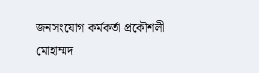জনসংযোগ কর্মকর্তা প্রকৌশলী মোহাম্মদ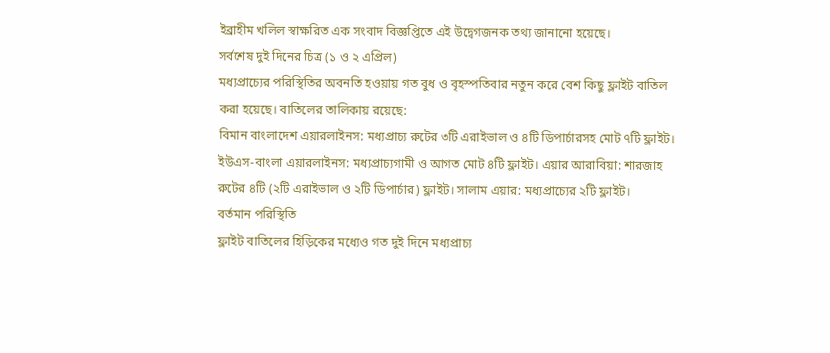ইব্রাহীম খলিল স্বাক্ষরিত এক সংবাদ বিজ্ঞপ্তিতে এই উদ্বেগজনক তথ্য জানানো হয়েছে।
সর্বশেষ দুই দিনের চিত্র (১ ও ২ এপ্রিল)
মধ্যপ্রাচ্যের পরিস্থিতির অবনতি হওয়ায় গত বুধ ও বৃহস্পতিবার নতুন করে বেশ কিছু ফ্লাইট বাতিল করা হয়েছে। বাতিলের তালিকায় রয়েছে:
বিমান বাংলাদেশ এয়ারলাইনস: মধ্যপ্রাচ্য রুটের ৩টি এরাইভাল ও ৪টি ডিপার্চারসহ মোট ৭টি ফ্লাইট। ইউএস-বাংলা এয়ারলাইনস: মধ্যপ্রাচ্যগামী ও আগত মোট ৪টি ফ্লাইট। এয়ার আরাবিয়া: শারজাহ রুটের ৪টি (২টি এরাইভাল ও ২টি ডিপার্চার) ফ্লাইট। সালাম এয়ার: মধ্যপ্রাচ্যের ২টি ফ্লাইট।
বর্তমান পরিস্থিতি
ফ্লাইট বাতিলের হিড়িকের মধ্যেও গত দুই দিনে মধ্যপ্রাচ্য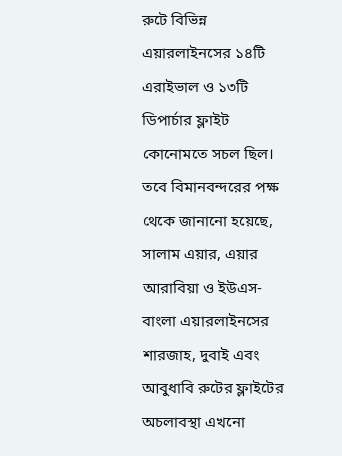রুটে বিভিন্ন এয়ারলাইনসের ১৪টি এরাইভাল ও ১৩টি ডিপার্চার ফ্লাইট কোনোমতে সচল ছিল। তবে বিমানবন্দরের পক্ষ থেকে জানানো হয়েছে, সালাম এয়ার, এয়ার আরাবিয়া ও ইউএস-বাংলা এয়ারলাইনসের শারজাহ, দুবাই এবং আবুধাবি রুটের ফ্লাইটের অচলাবস্থা এখনো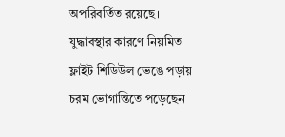অপরিবর্তিত রয়েছে।
যুদ্ধাবস্থার কারণে নিয়মিত ফ্লাইট শিডিউল ভেঙে পড়ায় চরম ভোগান্তিতে পড়েছেন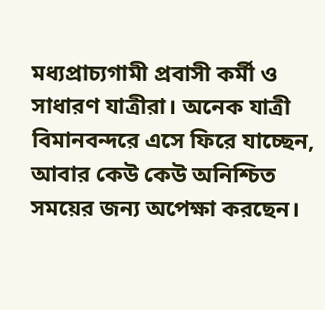মধ্যপ্রাচ্যগামী প্রবাসী কর্মী ও সাধারণ যাত্রীরা। অনেক যাত্রী বিমানবন্দরে এসে ফিরে যাচ্ছেন, আবার কেউ কেউ অনিশ্চিত সময়ের জন্য অপেক্ষা করছেন।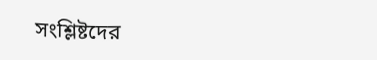সংশ্লিষ্টদের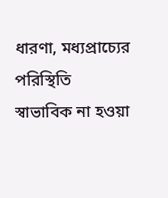ধারণা, মধ্যপ্রাচ্যের পরিস্থিতি স্বাভাবিক না হওয়া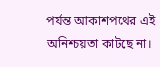পর্যন্ত আকাশপথের এই অনিশ্চয়তা কাটছে না।